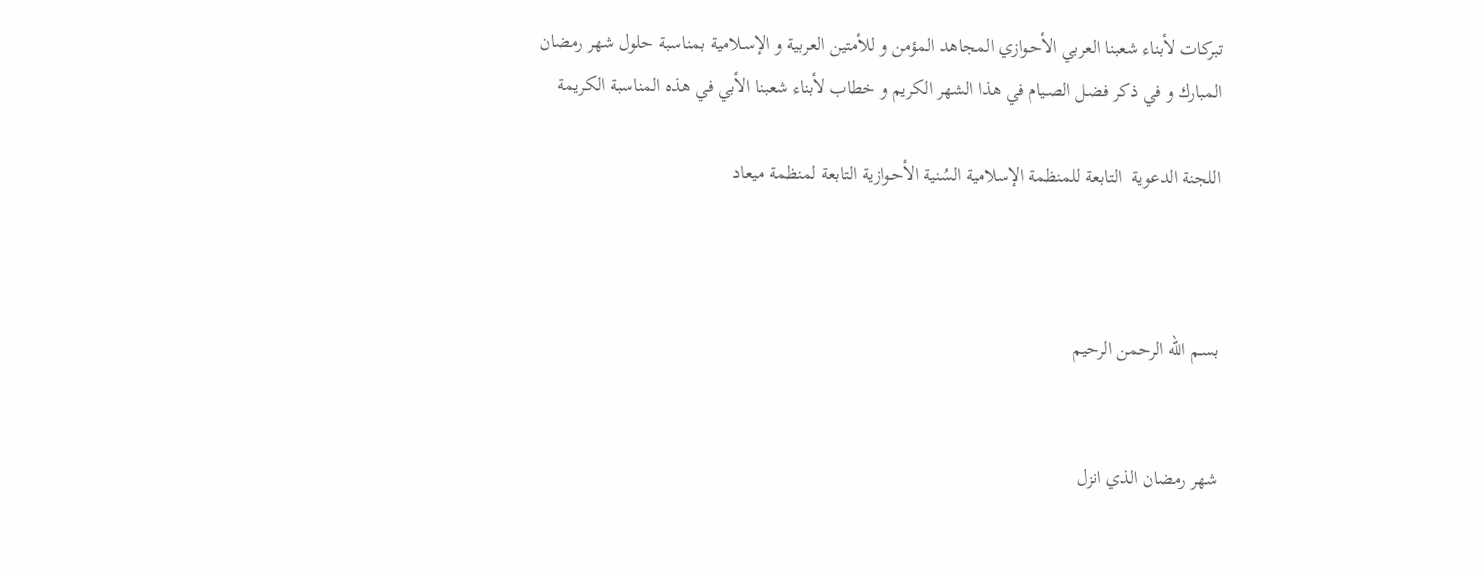تبركات لأبناء شعبنا العربي الأحـوازي المجاهد المؤمن و للأمتين العربية و الإسـلامية بمناسبة حلول شهر رمضان المبارك و في ذكر فضـل الصـيام في هذا الشهر الكريم و خطاب لأبناء شعبنا الأبي في هذه المناسبة الكريمة

اللجنة الدعوية  التابعة للمنظمة الإسلامية السُنية الأحـوازية التابعة لمنظمة ميعاد



بسـم الله الرحمن الرحيم


شهر رمضان الذي انزل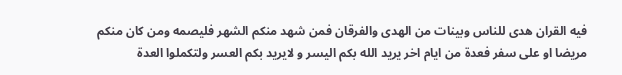فيه القران هدى للناس وبينات من الهدى والفرقان فمن شهد منكم الشهر فليصمه ومن كان منكم مريضا او على سفر فعدة من ايام اخر يريد الله بكم اليسر و لايريد بكم العسر ولتكملوا العدة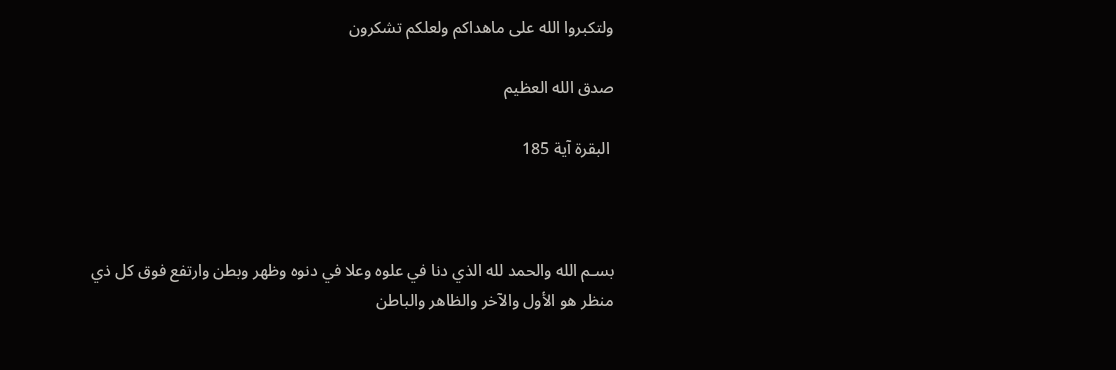ولتكبروا الله على ماهداكم ولعلكم تشكرون

صدق الله العظيم

 البقرة آية 185



بسـم الله والحمد لله الذي دنا في علوه وعلا في دنوه وظهر وبطن وارتفع فوق كل ذي منظر هو الأول والآخر والظاهر والباطن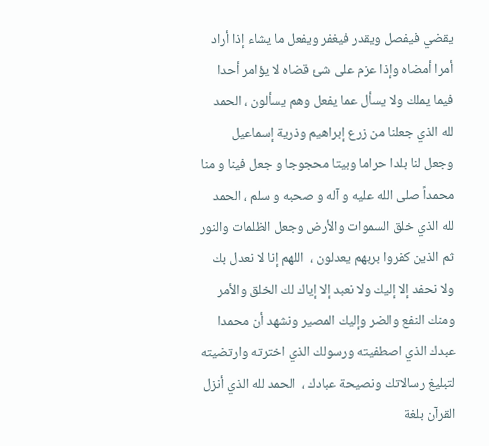يقضي فيفصل ويقدر فيغفر ويفعل ما يشاء إذا أراد أمرا أمضاه وإذا عزم على شئ قضاه لا يؤامر أحدا فيما يملك ولا يسأل عما يفعل وهم يسألون ، الحمد لله الذي جعلنا من زرع إبراهيم وذرية إسماعيل وجعل لنا بلدا حراما وبيتا محجوجا و جعل فينا و منا محمداً صلى الله عليه و آله و صحبه و سلم ، الحمد لله الذي خلق السموات والأرض وجعل الظلمات والنور ثم الذين كفروا بربهم يعدلون ،  اللهم إنا لا نعدل بك ولا نحفد إلا إليك ولا نعبد إلا إياك لك الخلق والأمر ومنك النفع والضر وإليك المصير ونشهد أن محمدا عبدك الذي اصطفيته ورسولك الذي اخترته وارتضيته لتبليغ رسالاتك ونصيحة عبادك ،  الحمد لله الذي أنزل القرآن بلغة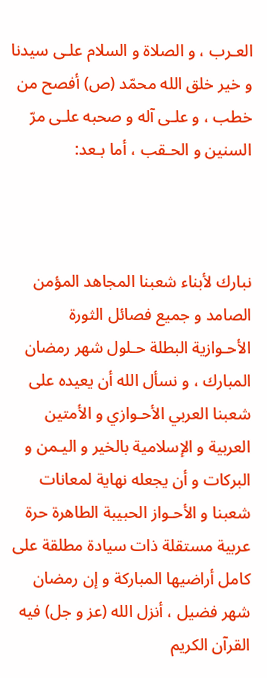العـرب ، و الصلاة و السلام علـى سيدنا و خير خلق الله محمّد (ص) أفصح من خطب ، و علـى آله و صحبه علـى مرّ السنين و الحـقب ، أما بـعد:



نبارك لأبناء شعبنا المجاهد المؤمن الصامد و جميع فصائل الثورة الأحـوازية البطلة حـلول شهر رمضان المبارك ، و نسأل الله أن يعيده على شعبنا العربي الأحـوازي و الأمتين العربية و الإسلامية بالخير و اليـمن و البركات و أن يجعله نهاية لمعانات شعبنا و الأحـواز الحبيبة الطاهرة حرة عربية مستقلة ذات سيادة مطلقة على كامل أراضيها المباركة و إن رمضان شهر فضيل ، أنزل الله (عز و جل) فيه القرآن الكريم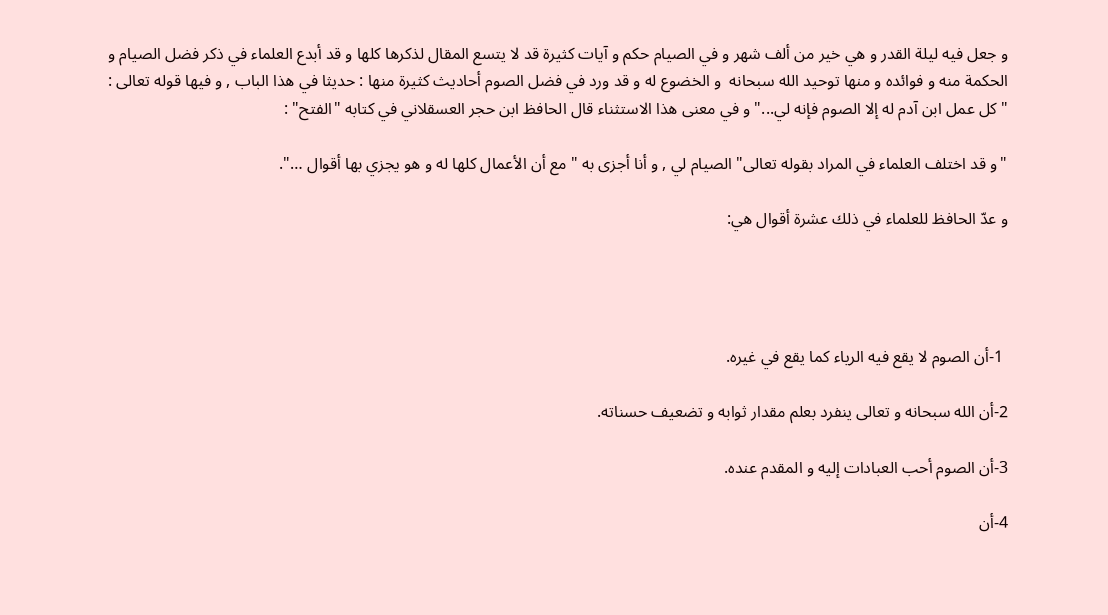و جعل فيه ليلة القدر و هي خير من ألف شهر و في الصيام حكم و آيات كثيرة قد لا يتسع المقال لذكرها كلها و قد أبدع العلماء في ذكر فضل الصيام و الحكمة منه و فوائده و منها توحيد الله سبحانه  و الخضوع له و قد ورد في فضل الصوم أحاديث كثيرة منها : حديثا في هذا الباب , و فيها قوله تعالى : "كل عمل ابن آدم له إلا الصوم فإنه لي..." و في معنى هذا الاستثناء قال الحافظ ابن حجر العسقلاني في كتابه "الفتح" :

"و قد اختلف العلماء في المراد بقوله تعالى" الصيام لي , و أنا أجزى به " مع أن الأعمال كلها له و هو يجزي بها أقوال …".

و عدّ الحافظ للعلماء في ذلك عشرة أقوال هي:




 1-أن الصوم لا يقع فيه الرياء كما يقع في غيره.

2-أن الله سبحانه و تعالى ينفرد بعلم مقدار ثوابه و تضعيف حسناته.

3-أن الصوم أحب العبادات إليه و المقدم عنده.

4-أن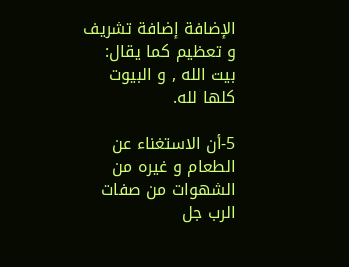الإضافة إضافة تشريف و تعظيم كما يقال: بيت الله , و البيوت كلها لله.

5-أن الاستغناء عن الطعام و غيره من الشهوات من صفات الرب جل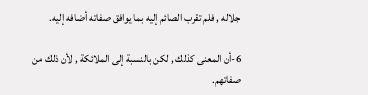جلاله , فلم تقرب الصائم إليه بما يوافق صفاته أضافه إليه.

6-أن المعنى كذلك , لكن بالنسبة إلى الملائكة , لأن ذلك من صفاتهم.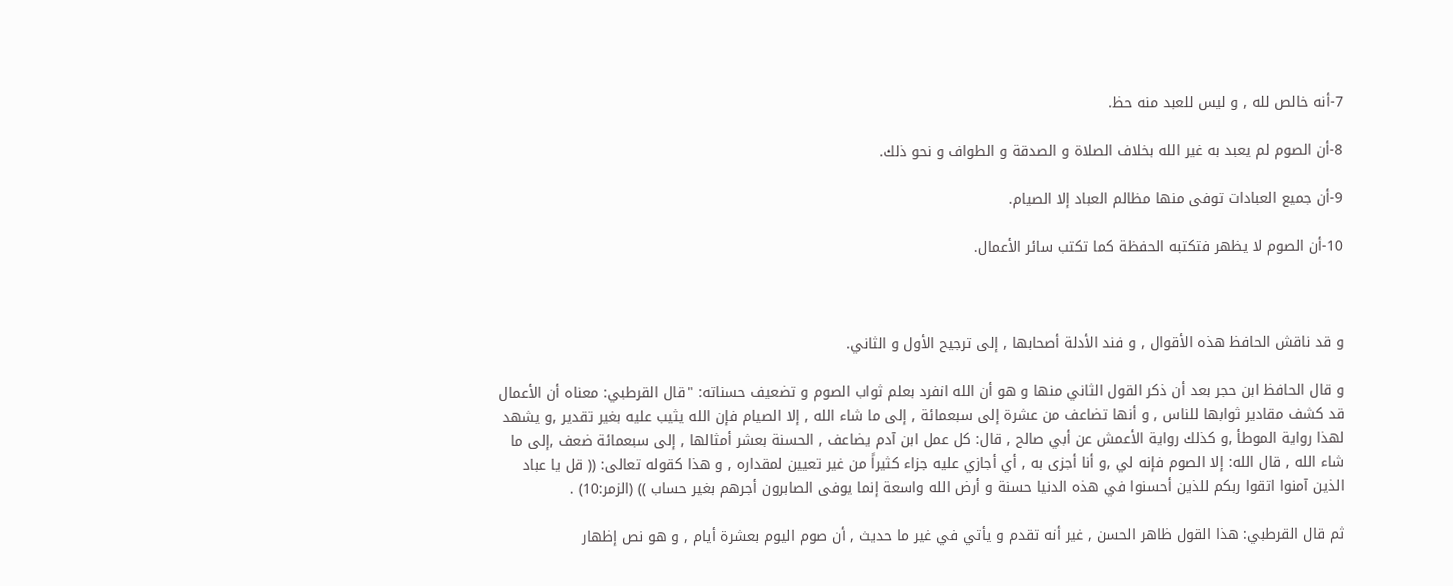7-أنه خالص لله , و ليس للعبد منه حظ.

8-أن الصوم لم يعبد به غير الله بخلاف الصلاة و الصدقة و الطواف و نحو ذلك.

9-أن جميع العبادات توفى منها مظالم العباد إلا الصيام.

10-أن الصوم لا يظهر فتكتبه الحفظة كما تكتب سائر الأعمال.



و قد ناقش الحافظ هذه الأقوال , و فند الأدلة أصحابها , إلى ترجيح الأول و الثاني.

و قال الحافظ ابن حجر بعد أن ذكر القول الثاني منها و هو أن الله انفرد بعلم ثواب الصوم و تضعيف حسناته: "قال القرطبي: معناه أن الأعمال قد كشف مقادير ثوابها للناس , و أنها تضاعف من عشرة إلى سبعمائة , إلى ما شاء الله , إلا الصيام فإن الله يثيب عليه بغير تقدير ,و يشهد لهذا رواية الموطأ ,و كذلك رواية الأعمش عن أبي صالح , قال: كل عمل ابن آدم يضاعف , الحسنة بعشر أمثالها , إلى سبعمائة ضعف ,إلى ما شاء الله , قال الله: إلا الصوم فإنه لي ,و أنا أجزى به , أي أجازي عليه جزاء كثيراً من غير تعيين لمقداره , و هذا كقوله تعالى: (( قل يا عباد الذين آمنوا اتقوا ربكم للذين أحسنوا في هذه الدنيا حسنة و أرض الله واسعة إنما يوفى الصابرون أجرهم بغير حساب )) (الزمر:10) .

ثم قال القرطبي: هذا القول ظاهر الحسن , غير أنه تقدم و يأتي في غير ما حديث , أن صوم اليوم بعشرة أيام , و هو نص إظهار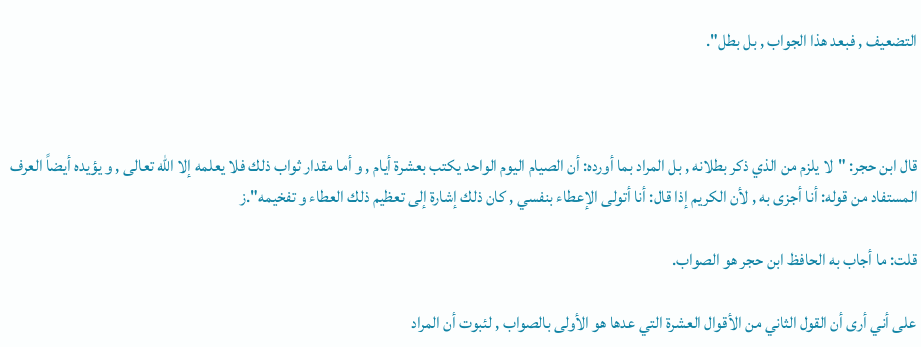التضعيف , فبعد هذا الجواب , بل بطل".



قال ابن حجر: "لا يلزم من الذي ذكر بطلانه , بل المراد بما أورده: أن الصيام اليوم الواحد يكتب بعشرة أيام , و أما مقدار ثواب ذلك فلا يعلمه إلا الله تعالى , و يؤيده أيضاً العرف المستفاد من قوله: أنا أجزى به , لأن الكريم إذا قال: أنا أتولى الإعطاء بنفسي , كان ذلك إشارة إلى تعظيم ذلك العطاء و تفخيمه".ز

قلت: ما أجاب به الحافظ ابن حجر هو الصواب.

على أني أرى أن القول الثاني من الأقوال العشرة التي عدها هو الأولى بالصواب , لئبوت أن المراد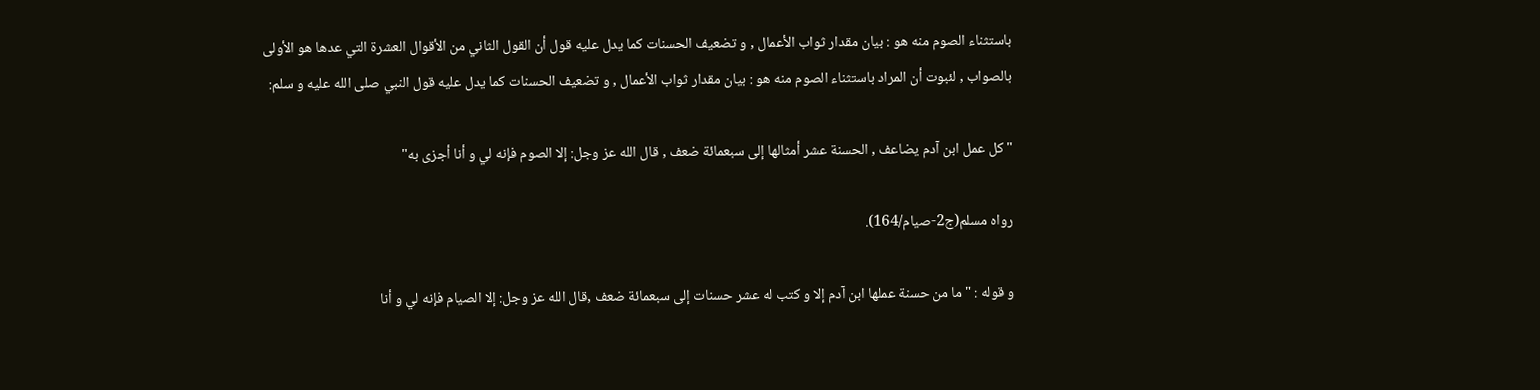باستثناء الصوم منه هو : بيان مقدار ثواب الأعمال , و تضعيف الحسنات كما يدل عليه قول أن القول الثاني من الأقوال العشرة التي عدها هو الأولى بالصواب , لئبوت أن المراد باستثناء الصوم منه هو : بيان مقدار ثواب الأعمال , و تضعيف الحسنات كما يدل عليه قول النبي صلى الله عليه و سلم:

"كل عمل ابن آدم يضاعف , الحسنة عشر أمثالها إلى سبعمائة ضعف , قال الله عز وجل: إلا الصوم فإنه لي و أنا أجزى به"

رواه مسلم(ج2-صيام/164).

و قوله : "ما من حسنة عملها ابن آدم إلا و كتب له عشر حسنات إلى سبعمائة ضعف ,قال الله عز وجل: إلا الصيام فإنه لي و أنا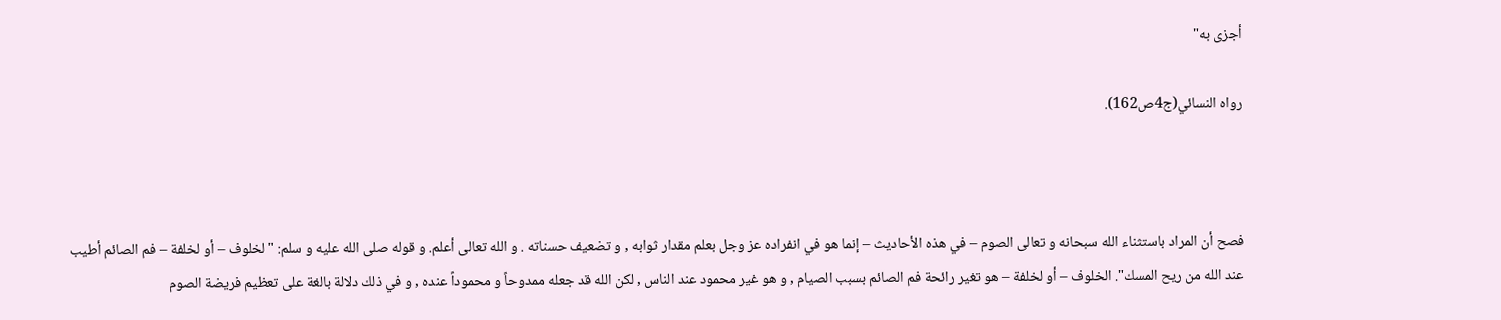أجزى به"

رواه النسائي(ج4ص162).



فصح أن المراد باستثناء الله سبحانه و تعالى الصوم – في هذه الأحاديث – إنما هو في انفراده عز وجل بعلم مقدار ثوابه , و تضعيف حسناته . و الله تعالى أعلم. و قوله صلى الله عليه و سلم: "لخلوف – أو لخلفة – فم الصائم أطيب عند الله من ريح المسك". الخلوف – أو لخلفة – هو تغير رائحة فم الصائم بسبب الصيام , و هو غير محمود عند الناس , لكن الله قد جعله ممدوحاً و محموداً عنده , و في ذلك دلالة بالغة على تعظيم فريضة الصوم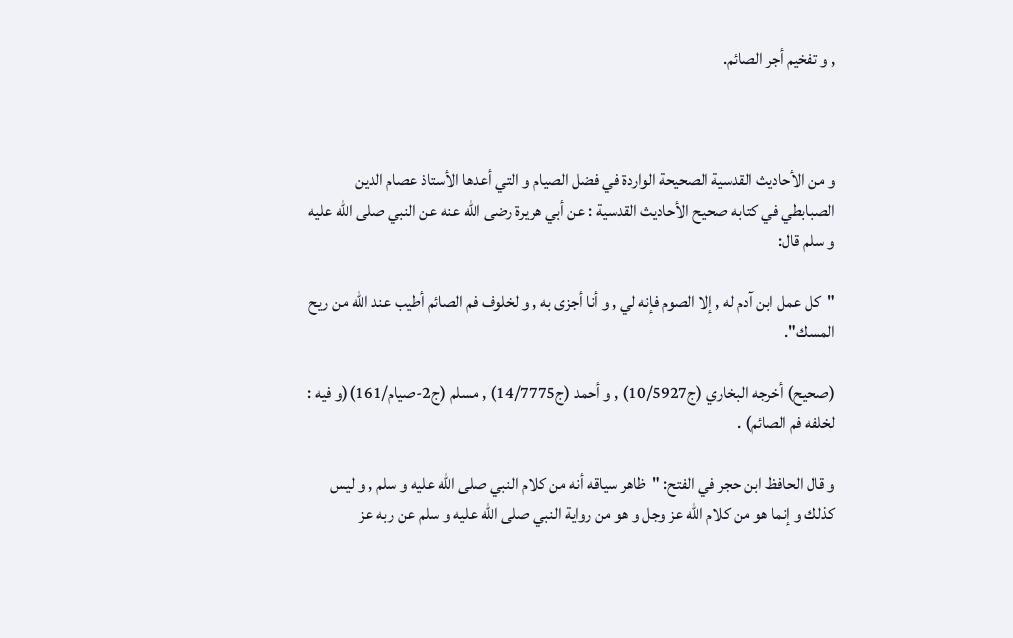, و تفخيم أجر الصائم.



و من الأحاديث القدسية الصحيحة الواردة في فضل الصيام و التي أعدها الأستاذ عصام الدين الصبابطي في كتابه صحيح الأحاديث القدسية : عن أبي هريرة رضى الله عنه عن النبي صلى الله عليه و سلم قال:

"كل عمل ابن آدم له , إلا الصوم فإنه لي , و أنا أجزى به , و لخلوف فم الصائم أطيب عند الله من ريح المسك".

(صحيح) أخرجه البخاري (ج10/5927) , و أحمد (ج14/7775) , مسلم (ج2-صيام/161)(و فيه : لخلفه فم الصائم) .

و قال الحافظ ابن حجر في الفتح: "ظاهر سياقه أنه من كلام النبي صلى الله عليه و سلم , و ليس كذلك و إنما هو من كلام الله عز وجل و هو من رواية النبي صلى الله عليه و سلم عن ربه عز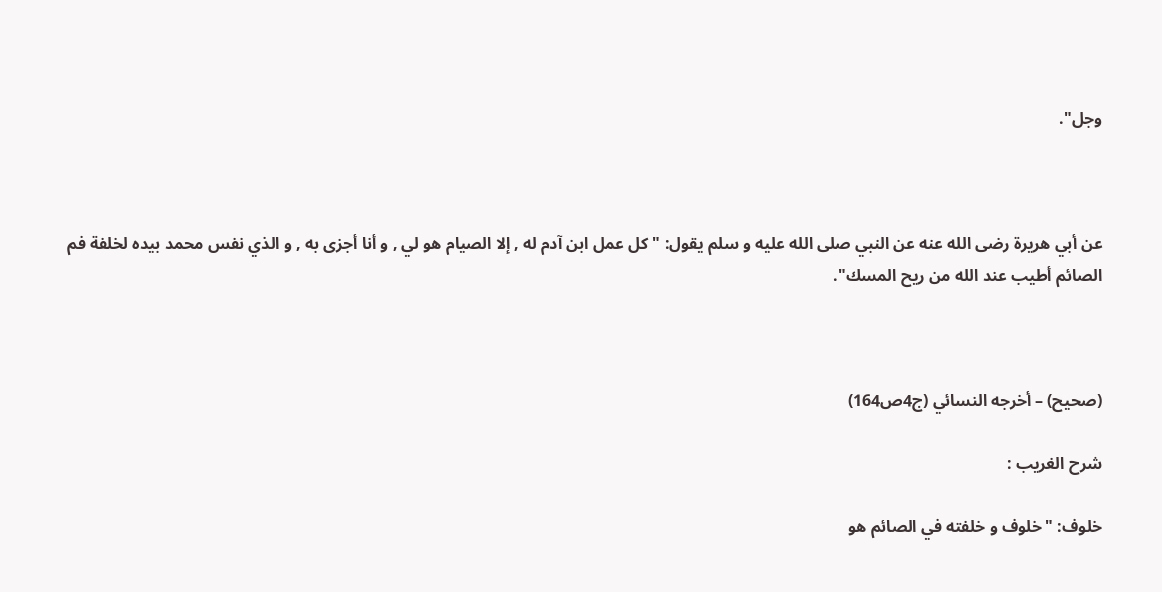وجل".



عن أبي هريرة رضى الله عنه عن النبي صلى الله عليه و سلم يقول: " كل عمل ابن آدم له , إلا الصيام هو لي , و أنا أجزى به , و الذي نفس محمد بيده لخلفة فم الصائم أطيب عند الله من ريح المسك".



(صحيح) – أخرجه النسائي (ج4ص164)

شرح الغريب :

خلوف: "خلوف و خلفته في الصائم هو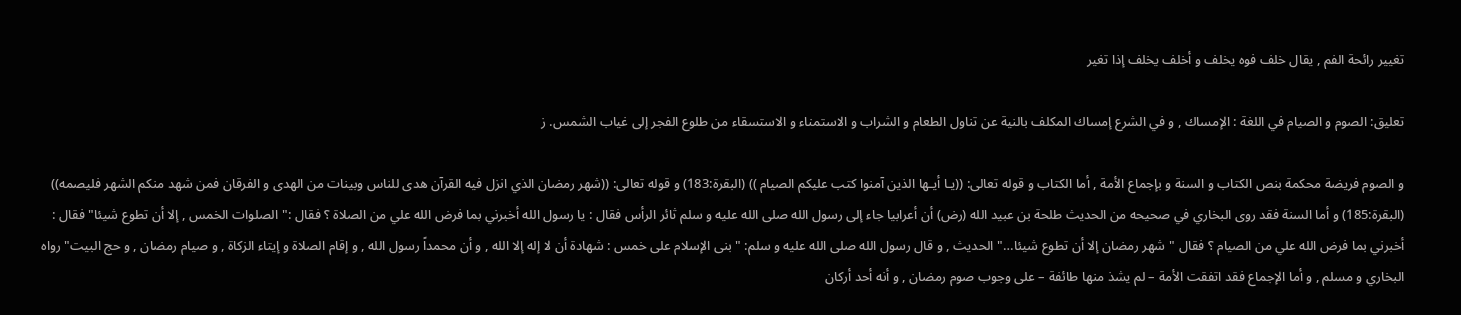تغيير رائحة الفم , يقال خلف فوه يخلف و أخلف يخلف إذا تغير

تعليق: الصوم و الصيام في اللغة : الإمساك , و في الشرع إمساك المكلف بالنية عن تناول الطعام و الشراب و الاستمناء و الاستسقاء من طلوع الفجر إلى غياب الشمس. ز

و الصوم فريضة محكمة بنص الكتاب و السنة و بإجماع الأمة , أما الكتاب و قوله تعالى: ((يـا أيـها الذين آمنوا كتب عليكم الصيام )) (البقرة:183) و قوله تعالى: ((شهر رمضان الذي انزل فيه القرآن هدى للناس وبينات من الهدى و الفرقان فمن شهد منكم الشهر فليصمه)) (البقرة:185) و أما السنة فقد روى البخاري في صحيحه من الحديث طلحة بن عبيد الله (رض) أن أعرابيا جاء إلى رسول الله صلى الله عليه و سلم ثائر الرأس فقال : يا رسول الله أخبرني بما فرض الله علي من الصلاة ؟ فقال :"الصلوات الخمس , إلا أن تطوع شيئا" فقال : أخبرني بما فرض الله علي من الصيام ؟ فقال "شهر رمضان إلا أن تطوع شيئا…" الحديث , و قال رسول الله صلى الله عليه و سلم: "بنى الإسلام على خمس : شهادة أن لا إله إلا الله , و أن محمداً رسول الله , و إقام الصلاة و إيتاء الزكاة , و صيام رمضان , و حج البيت" رواه البخاري و مسلم , و أما الإجماع فقد اتفقت الأمة – لم يشذ منها طائفة – على وجوب صوم رمضان , و أنه أحد أركان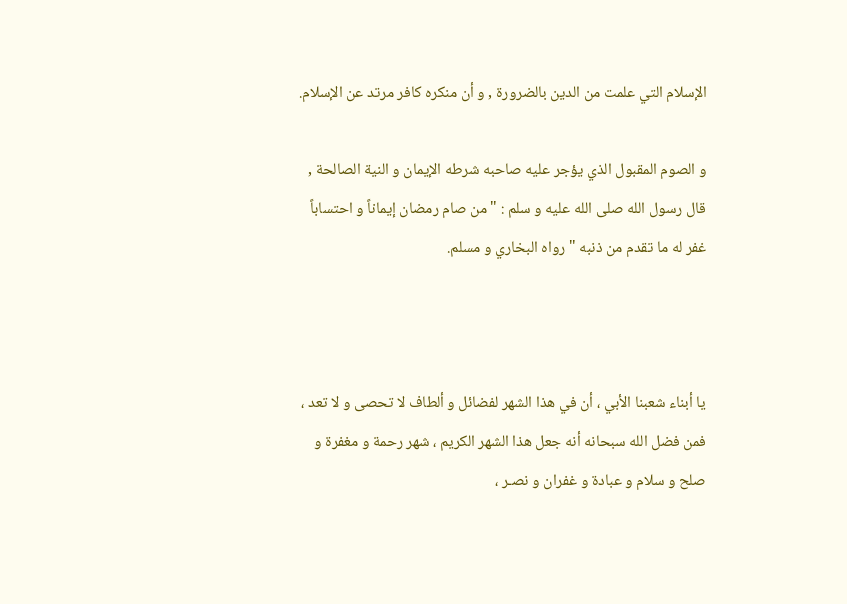الإسلام التي علمت من الدين بالضرورة , و أن منكره كافر مرتد عن الإسلام.

و الصوم المقبول الذي يؤجر عليه صاحبه شرطه الإيمان و النية الصالحة , قال رسول الله صلى الله عليه و سلم : " من صام رمضان إيماناً و احتساباً غفر له ما تقدم من ذنبه " رواه البخاري و مسلم.



يا أبناء شعبنا الأبي ، أن في هذا الشهر لفضائل و ألطاف لا تحصى و لا تعد ، فمن فضل الله سبحانه أنه جعل هذا الشهر الكريم ، شهر رحمة و مغفرة و صلح و سلام و عبادة و غفران و نصـر ،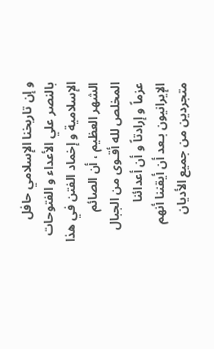و إن تاريخنا الإسلامي حافل بالنصر علي الأعداء و الفتوحات الإسلامية و إخماد الفتن في هذا الشهر العظيم ، أن الصائم المخلص لله أقـوى من الجبال عزماً و إرادتاً و أن أعدائنا الإيرانيون بـعد أن أيقننا أنهم متجردين من جميع الأديان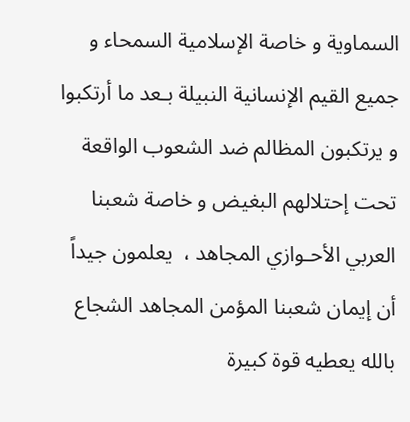السماوية و خاصة الإسلامية السمحاء و جميع القيم الإنسانية النبيلة بـعد ما أرتكبوا و يرتكبون المظالم ضد الشعوب الواقعة تحت إحتلالهم البغيض و خاصة شعبنا العربي الأحـوازي المجاهد ،  يعلمون جيداً أن إيمان شعبنا المؤمن المجاهد الشجاع بالله يعطيه قوة كبيرة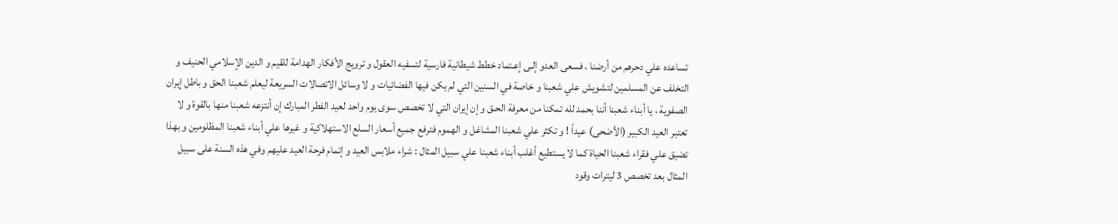تساعده علي دحرهم من أرضنا ، فسعى العدو إلـى إعـتماد خطط شيطانية فارسية لتسفيه العقول و ترويج الأفكار الهدامة للقيم و الدين الإسلامي الحنيف و التخلف عن المسلمين لتشويش علي شعبنا و خاصة في السنين التي لم يكن فيها الفضائيات و لا وسائل الاتصالات السريعة ليعلم شعبنا الحق و باطل إيران الصفوية ، يا أبناء شعبنا أننا بحمد لله تمكنا من معرفة الحـق و إن إيران التي لا تخصص سوى يوم واحد لعيد الفطر المبارك إن أنتزعه شعبنا منها بالقوة و لا تعتبر العيد الكبير (الأضحى) عيداً ! و تكثر علي شعبنا المشاغل و الهموم فترفع جميع أسعار السلع الاستهلاكية و غيرها علي أبناء شعبنا المظلومين و بهذا تضيق علي فقراء شعبنا الحياة كما لا يستطيع أغلب أبناء شعبنا علي سبيل المثال : شراء ملابس العيد و إتمام فرحة العيد عليهم وفي هذه السنة على سبيل المثال بعد تخصص 3 ليترات وقود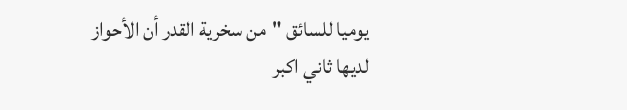يوميا للسائق "من سخرية القدر أن الأحواز لديها ثاني اكبر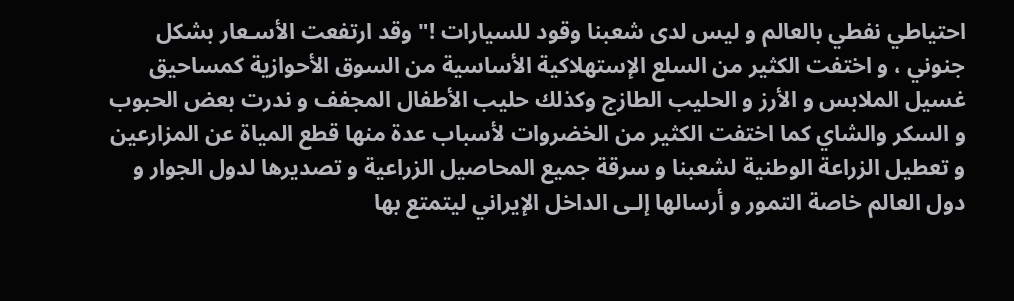احتياطي نفطي بالعالم و ليس لدى شعبنا وقود للسيارات !" وقد ارتفعت الأسـعار بشكل جنوني ، و اختفت الكثير من السلع الإستهلاكية الأساسية من السوق الأحوازية كمساحيق غسيل الملابس و الأرز و الحليب الطازج وكذلك حليب الأطفال المجفف و ندرت بعض الحبوب و السكر والشاي كما اختفت الكثير من الخضروات لأسباب عدة منها قطع المياة عن المزارعين و تعطيل الزراعة الوطنية لشعبنا و سرقة جميع المحاصيل الزراعية و تصديرها لدول الجوار و دول العالم خاصة التمور و أرسالها إلـى الداخل الإيراني ليتمتع بها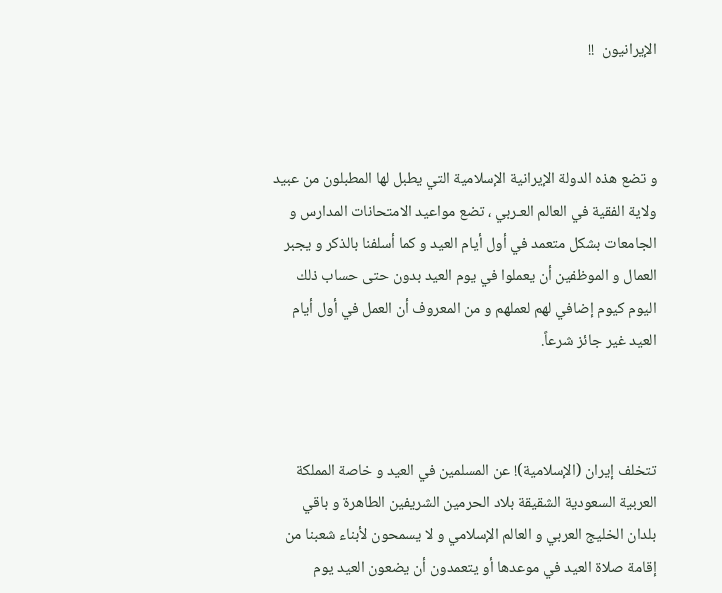الإيرانيون  !!



و تضع هذه الدولة الإيرانية الإسلامية التي يطبل لها المطبلون من عبيد ولاية الفقية في العالم العـربي ، تضع مواعيد الامتحانات المدارس و الجامعات بشكل متعمد في أول أيام العيد و كما أسلفنا بالذكر و يجبر العمال و الموظفين أن يعملوا في يوم العيد بدون حتى حساب ذلك اليوم كيوم إضافي لهم لعملهم و من المعروف أن العمل في أول أيام العيد غير جائز شرعاً.



تتخلف إيران (الإسلامية)! عن المسلمين في العيد و خاصة المملكة العربية السعودية الشقيقة بلاد الحرمين الشريفين الطاهرة و باقي بلدان الخليج العربي و العالم الإسلامي و لا يسمحون لأبناء شعبنا من إقامة صلاة العيد في موعدها أو يتعمدون أن يضعون العيد يوم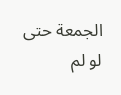الجمعة حتى لو لم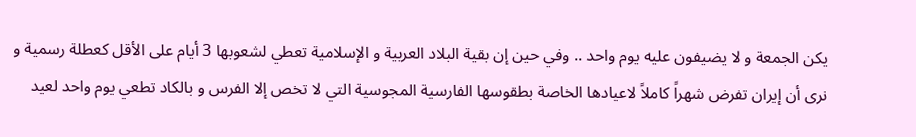يكن الجمعة و لا يضيفون عليه يوم واحد .. وفي حين إن بقية البلاد العربية و الإسلامية تعطي لشعوبها 3 أيام على الأقل كعطلة رسمية و نرى أن إيران تفرض شهراً كاملاً لاعيادها الخاصة بطقوسها الفارسية المجوسية التي لا تخص إلا الفرس و بالكاد تطعي يوم واحد لعيد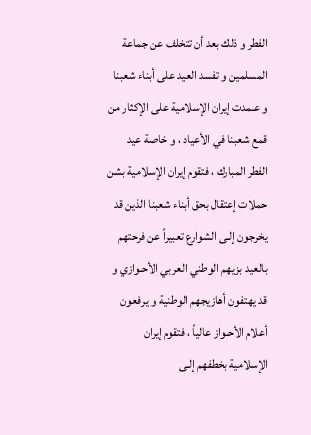الفطر و ذلك بعد أن تتخلف عن جماعة المسلمين و تفسد العيد على أبناء شعبنا و عـمدت إيران الإسلامية على الإكثار من قمع شعبنا في الأعياد ، و خاصة عيد الفطر المبارك ، فتقوم إيران الإسلامية بشن حملات إعتقال بحق أبناء شعبنا الذين قد يخرجون إلـى الشوارع تعبيراً عن فرحتهم بالعيد بزيهم الوطني العربي الأحـوازي و قد يهتفون أهازيجهم الوطنية و يرفعون أعلام الأحـواز عالياً ، فتقوم إيران الإسلامية بخطفهم إلـى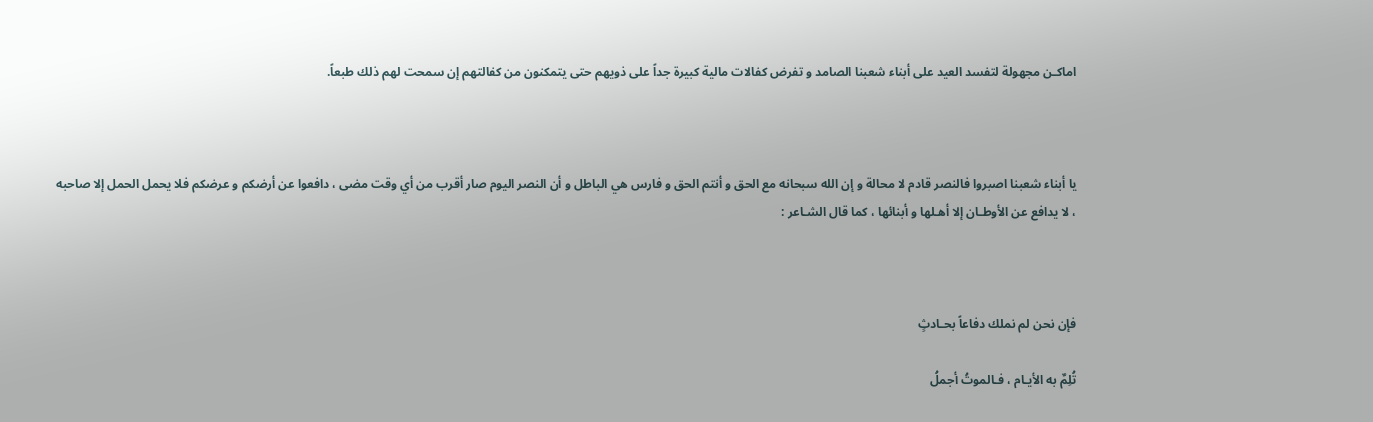اماكـن مجهولة لتفسد العيد على أبناء شعبنا الصامد و تفرض كفالات مالية كبيرة جداً على ذويهم حتى يتمكنون من كفالتهم إن سمحت لهم ذلك طبعاً.



يا أبناء شعبنا اصبروا فالنصر قادم لا محالة و إن الله سبحانه مع الحق و أنتم الحق و فارس هي الباطل و أن النصر اليوم صار أقرب من أي وقت مضى ، دافعوا عن أرضكم و عرضكم فلا يحمل الحمل إلا صاحبه ، لا يدافع عن الأوطـان إلا أهـلها و أبنائها ، كما قال الشـاعر :



فإن نحن لم نملك دفاعاً بحـادثٍ

تُلِمٌ به الأيـام ، فـالموتُ أجملُ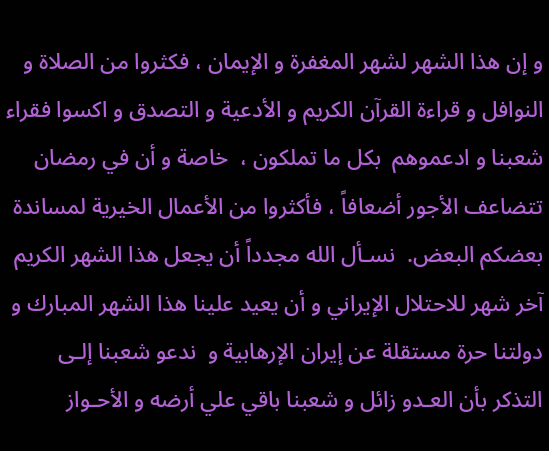و إن هذا الشهر لشهر المغفرة و الإيمان ، فكثروا من الصلاة و النوافل و قراءة القرآن الكريم و الأدعية و التصدق و اكسوا فقراء شعبنا و ادعموهم  بكل ما تملكون ،  خاصة و أن في رمضان تتضاعف الأجور أضعافاً ، فأكثروا من الأعمال الخيرية لمساندة بعضكم البعض.  نسـأل الله مجدداً أن يجعل هذا الشهر الكريم آخر شهر للاحتلال الإيراني و أن يعيد علينا هذا الشهر المبارك و دولتنا حرة مستقلة عن إيران الإرهابية و  ندعو شعبنا إلـى التذكر بأن العـدو زائل و شعبنا باقي علي أرضه و الأحـواز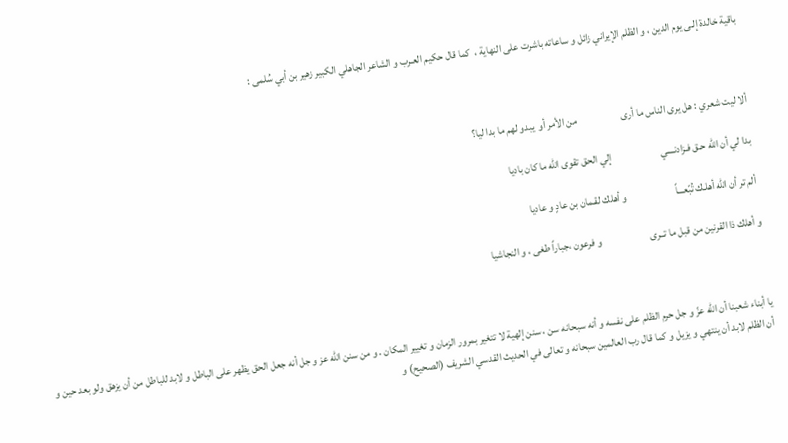باقية خالدة إلـى يوم الدين ، و الظلم الإيراني زائل و ساعاته باشرت على النهاية ،  كما قال حكيم العـرب و الشاعر الجاهلي الكبير زهير بن أبي سُلمى :



ألا ليت شعري : هل يرى الناس ما أرى                     من الأمر أو  يبدو لهم ما بدا ليا؟

بدا لي أن الله حـق فـزادنــــي                       إلي الحق تقوى الله ما كان باديا

ألم تر أن الله أهلـك تُبّعـــاً                       و أهلك لقـمان بن عادٍ و عاديا

و أهلك ذا القرنين من قبل ما تــرى                       و فرعون ،جباراً طغى ، و النجاشيا



يا أبناء شعبنا أن الله عزّ و جل حرم الظلم على نفسه و أنه سبحانه سن ، سنن إلهية لا تتغير بمرور الزمان و تغيير المكان . و من سنن الله عز و جل أنه جعل الحق يظهر على الباطل و لابد للباطل من أن يزهق ولو بعد حين و أن الظلم لابد أن ينتهي و يزيل و كما قال رب العالمين سبحانه و تعالى في الحديث القدسي الشريف (الصحيح) و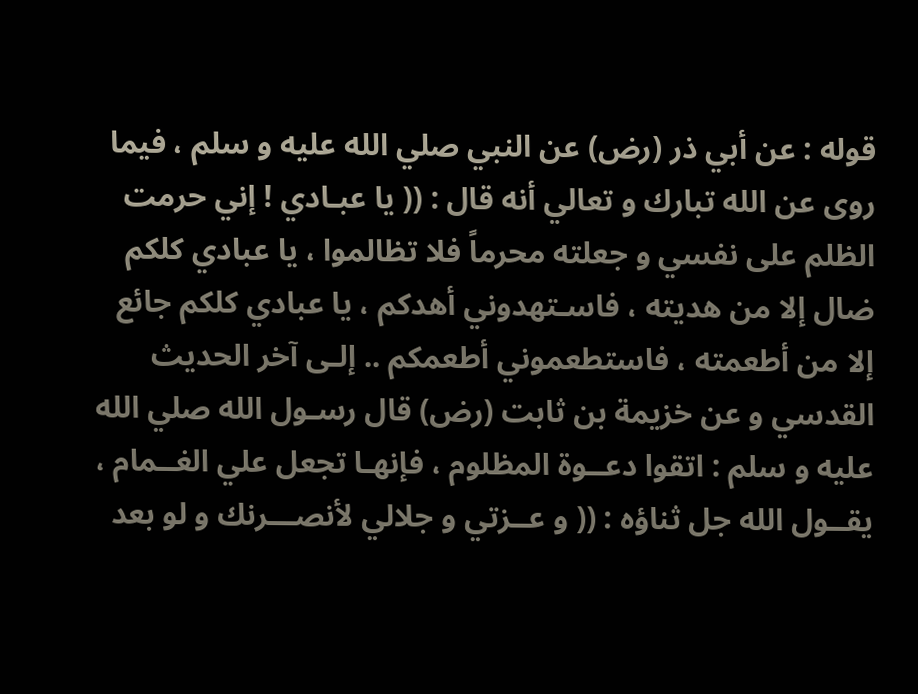قوله : عن أبي ذر (رض) عن النبي صلي الله عليه و سلم ، فيما روى عن الله تبارك و تعالي أنه قال : (( يا عبـادي ! إني حرمت الظلم على نفسي و جعلته محرماً فلا تظالموا ، يا عبادي كلكم ضال إلا من هديته ، فاسـتهدوني أهدكم ، يا عبادي كلكم جائع إلا من أطعمته ، فاستطعموني أطعمكم .. إلـى آخر الحديث القدسي و عن خزيمة بن ثابت (رض) قال رسـول الله صلي الله عليه و سلم : اتقوا دعــوة المظلوم ، فإنهـا تجعل علي الغــمام ، يقــول الله جل ثناؤه : (( و عــزتي و جلالي لأنصـــرنك و لو بعد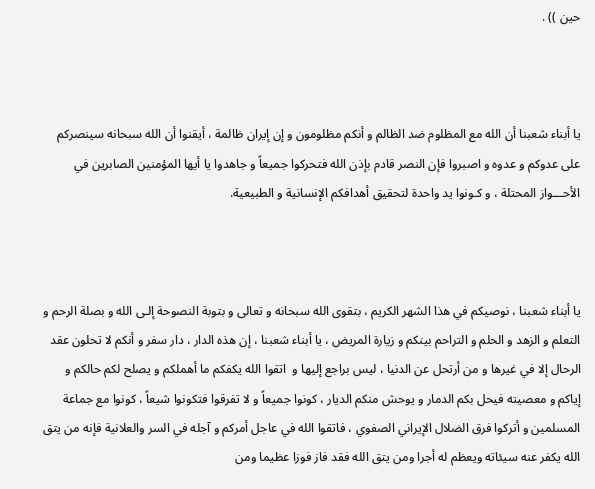حين )) .



يا أبناء شعبنا أن الله مع المظلوم ضد الظالم و أنكم مظلومون و إن إيران ظالمة ، أيقنوا أن الله سبحانه سينصركم على عدوكم و عدوه و اصبروا فإن النصر قادم بإذن الله فتحركوا جميعاً و جاهدوا يا أيها المؤمنين الصابرين في الأحـــواز المحتلة ، و كـونوا يد واحدة لتحقيق أهدافكم الإنسانية و الطبيعية.



يا أبناء شعبنا ، نوصيكم في هذا الشهر الكريم ، بتقوى الله سبحانه و تعالى و بتوبة النصوحة إلـى الله و بصلة الرحم و التعلم و الزهد و الحلم و التراحم بينكم و زيارة المريض ، يا أبناء شعبنا ، إن هذه الدار ، دار سفر و أنكم لا تحلون عقد الرحال إلا في غيرها و من أرتحل عن الدنيا ، ليس براجع إليها و  اتقوا الله يكفكم ما أهملكم و يصلح لكم حالكم و إياكم و معصيته فيحل بكم الدمار و يوحش منكم الديار ، كونوا جميعاً و لا تفرقوا فتكونوا شيعاً ، كونوا مع جماعة المسلمين و أتركوا فرق الضلال الإيراني الصفوي ، فاتقوا الله في عاجل أمركم و آجله في السر والعلانية فإنه من يتق الله يكفر عنه سيئاته ويعظم له أجرا ومن يتق الله فقد فاز فوزا عظيما ومن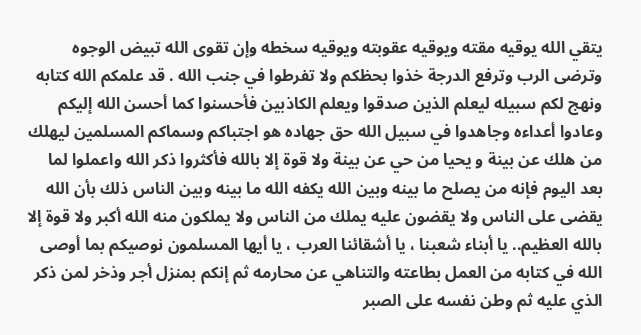يتقي الله يوقيه مقته ويوقيه عقوبته ويوقيه سخطه وإن تقوى الله تبيض الوجوه وترضى الرب وترفع الدرجة خذوا بحظكم ولا تفرطوا في جنب الله . قد علمكم الله كتابه ونهج لكم سبيله ليعلم الذين صدقوا ويعلم الكاذبين فأحسنوا كما أحسن الله إليكم وعادوا أعداءه وجاهدوا في سبيل الله حق جهاده هو اجتباكم وسماكم المسلمين ليهلك من هلك عن بينة و يحيا من حي عن بينة ولا قوة إلا بالله فأكثروا ذكر الله واعملوا لما بعد اليوم فإنه من يصلح ما بينه وبين الله يكفه الله ما بينه وبين الناس ذلك بأن الله يقضى على الناس ولا يقضون عليه يملك من الناس ولا يملكون منه الله أكبر ولا قوة إلا بالله العظيم.. يا أبناء شعبنا ، يا أشقائنا العرب ، يا أيها المسلمون نوصيكم بما أوصى الله في كتابه من العمل بطاعته والتناهي عن محارمه ثم إنكم بمنزل أجر وذخر لمن ذكر الذي عليه ثم وطن نفسه على الصبر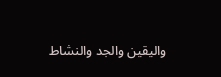واليقين والجد والنشاط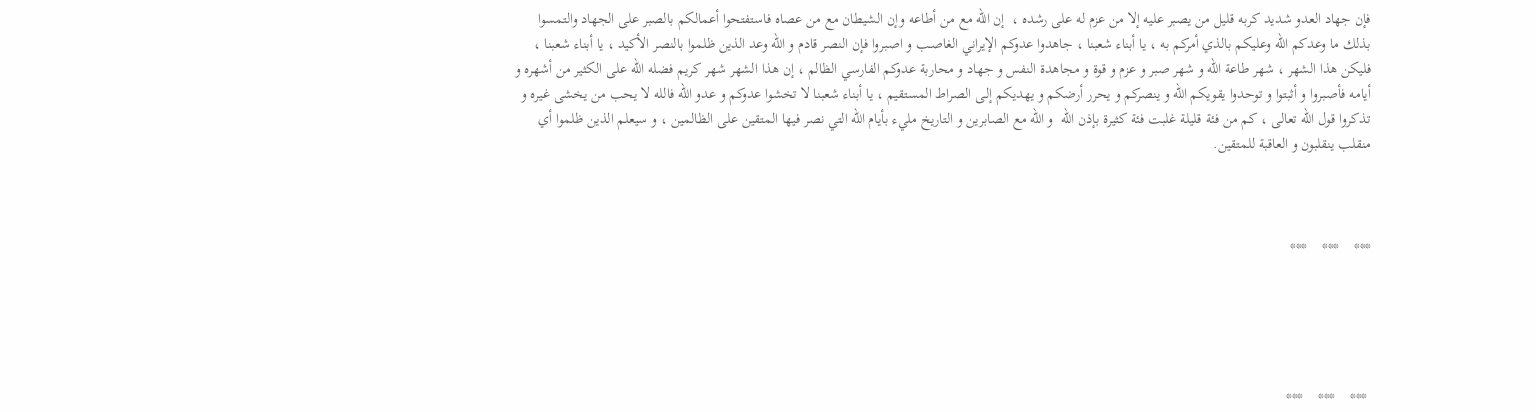فإن جهاد العدو شديد كربه قليل من يصبر عليه إلا من عزم له على رشده ،  إن الله مع من أطاعه وإن الشيطان مع من عصاه فاستفتحوا أعمالكم بالصبر على الجهاد والتمسوا بذلك ما وعدكم الله وعليكم بالذي أمركم به ، يا أبناء شعبنا ، جاهدوا عدوكم الإيراني الغاصـب و اصبروا فإن النصر قادم و الله وعد الذين ظلموا بالنصر الأكيد ، يا أبناء شعبنا ، فليكن هذا الشهر ، شهر طاعة الله و شهر صبر و عزم و قوة و مجاهدة النفس و جهاد و محاربة عدوكم الفارسي الظالم ، إن هذا الشهر شهر كريم فضله الله على الكثير من أشهره و أيامه فأصبروا و أثبتوا و توحدوا يقويكم الله و ينصركم و يحرر أرضكم و يهديكم إلـى الصراط المستقيم ، يا أبناء شعبنا لا تخشوا عدوكم و عدو الله فالله لا يحب من يخشى غيره و تذكروا قول الله تعالى ، كم من فئة قليلة غلبت فئة كثيرة بإذن الله  و الله مع الصابرين و التاريخ مليء بأيام الله التي نصر فيها المتقين على الظالمين ، و سيعلم الذين ظلموا أي منقلب ينقلبون و العاقبة للمتقين.



***    ***    ***





 ***    ***    ***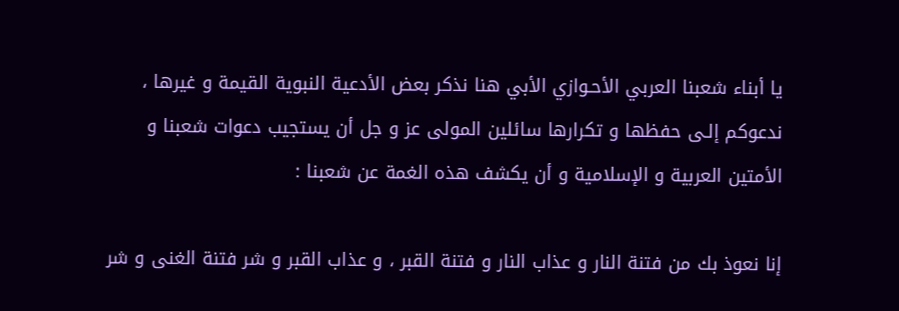يا أبناء شعبنا العربي الأحـوازي الأبي هنا نذكر بعض الأدعية النبوية القيمة و غيرها ، ندعوكم إلـى حفظها و تكرارها سائلين المولى عز و جل أن يستجيب دعوات شعبنا و الأمتين العربية و الإسلامية و أن يكشف هذه الغمة عن شعبنا :

إنا نعوذ بك من فتنة النار و عذاب النار و فتنة القبر ، و عذاب القبر و شر فتنة الغنى و شر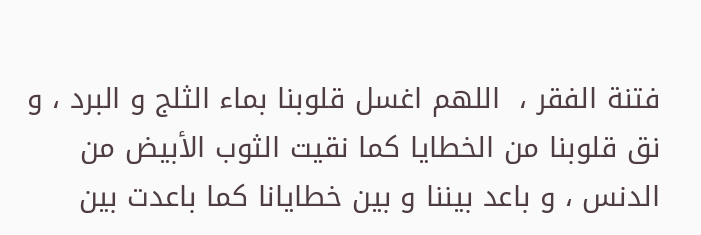فتنة الفقر ،  اللهم اغسل قلوبنا بماء الثلج و البرد ، و نق قلوبنا من الخطايا كما نقيت الثوب الأبيض من الدنس ، و باعد بيننا و بين خطايانا كما باعدت بين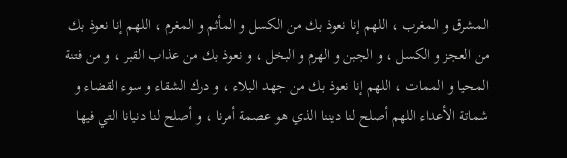المشرق و المغرب ، اللهم إنا نعوذ بك من الكسل و المأثم و المغرم ، اللهم إنا نعوذ بك من العجز و الكسل ، و الجبن و الهرم و البخل ، و نعوذ بك من عذاب القبر ، و من فتنة المحيا و الممات ، اللهم إنا نعوذ بك من جهد البلاء ، و درك الشقاء و سوء القضاء و شماتة الأعداء اللهم أصلح لنا ديننا الذي هو عصمة أمرنا ، و أصلح لنا دنيانا التي فيها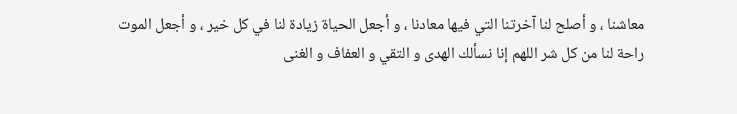معاشنا ، و أصلح لنا آخرتنا التي فيها معادنا ، و أجعل الحياة زيادة لنا في كل خير ، و أجعل الموت راحة لنا من كل شر اللهم إنا نسألك الهدى و التقي و العفاف و الغنى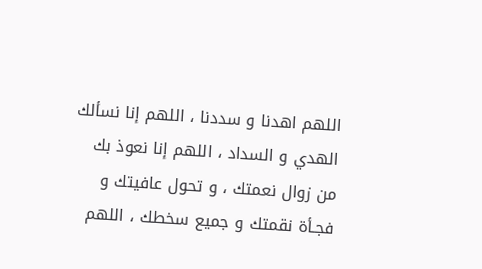اللهم اهدنا و سددنا ، اللهم إنا نسألك الهدي و السداد ، اللهم إنا نعوذ بك من زوال نعمتك ، و تحول عافيتك و فجـأة نقمتك و جميع سخطك ، اللهم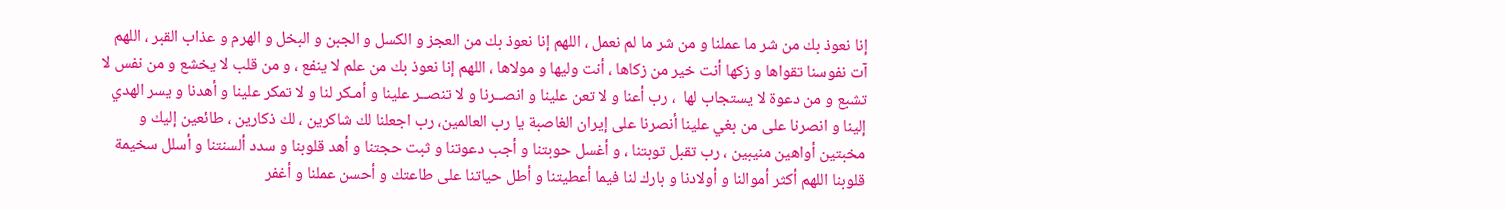إنا نعوذ بك من شر ما عملنا و من شر ما لم نعمل ، اللهم إنا نعوذ بك من العجز و الكسل و الجبن و البخل و الهرم و عذاب القبر ، اللهم آت نفوسنا تقواها و زكها أنت خير من زكاها ، أنت وليها و مولاها ، اللهم إنا نعوذ بك من علم لا ينفع ، و من قلب لا يخشع و من نفس لا تشبع و من دعوة لا يستجاب لها  ، رب أعنا و لا تعن علينا و انصــرنا و لا تنصــر علينا و أمـكر لنا و لا تمكر علينا و أهدنا و يسر الهدي إلينا و انصرنا على من بغي علينا أنصرنا على إيران الغاصبة يا رب العالمين، رب اجعلنا لك شاكرين ، لك ذكارين ، طائعين إليك و مخبتين أواهين منيبين ، رب تقبل توبتنا ، و أغسل حوبتنا و أجب دعوتنا و ثبت حجتنا و أهد قلوبنا و سدد ألسنتنا و أسلل سخيمة قلوبنا اللهم أكثر أموالنا و أولادنا و بارك لنا فيما أعطيتنا و أطل حياتنا على طاعتك و أحسن عملنا و أغفر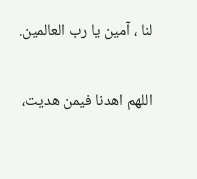لنا ، آمين يا رب العالمين.

اللهم اهدنا فيمن هديت،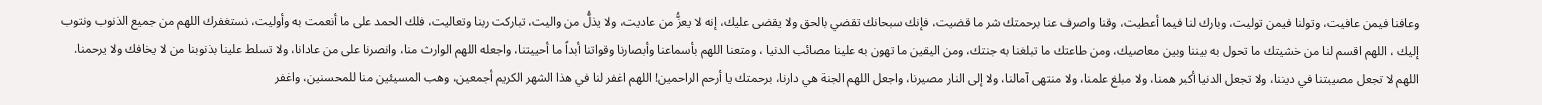وعافنا فيمن عافيت، وتولنا فيمن توليت، وبارك لنا فيما أعطيت، وقنا واصرف عنا برحمتك شر ما قضيت، فإنك سبحانك تقضي بالحق ولا يقضى عليك، إنه لا يعزُّ من عاديت، ولا يذلُّ من واليت، تباركت ربنا وتعاليت، فلك الحمد على ما أنعمت به وأوليت، نستغفرك اللهم من جميع الذنوب ونتوب إليك ، اللهم اقسم لنا من خشيتك ما تحول به بيننا وبين معاصيك، ومن طاعتك ما تبلغنا به جنتك، ومن اليقين ما تهون به علينا مصائب الدنيا ، ومتعنا اللهم بأسماعنا وأبصارنا وقواتنا أبداً ما أحييتنا، واجعله اللهم الوارث منا، وانصرنا على من عادانا، ولا تسلط علينا بذنوبنا من لا يخافك ولا يرحمنا. اللهم لا تجعل مصيبتنا في ديننا، ولا تجعل الدنيا أكبر همنا، ولا مبلغ علمنا، ولا منتهى آمالنا، ولا إلى النار مصيرنا، واجعل اللهم الجنة هي دارنا، برحمتك يا أرحم الراحمين! اللهم اغفر لنا في هذا الشهر الكريم أجمعين، وهب المسيئين منا للمحسنين، واغفر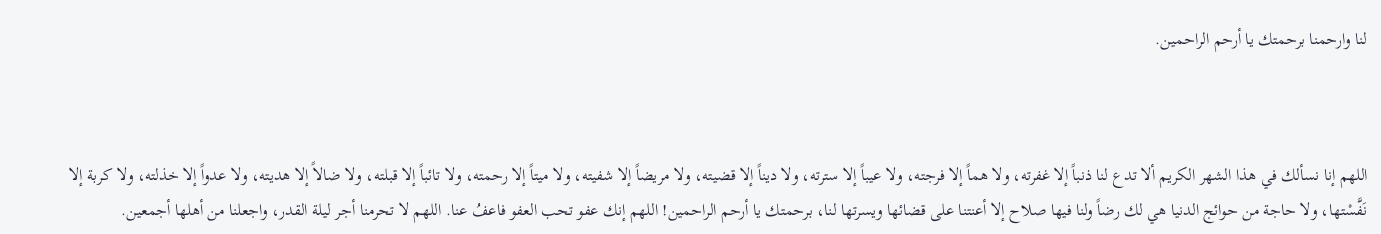لنا وارحمنا برحمتك يا أرحم الراحمين.



اللهم إنا نسألك في هذا الشهر الكريم ألا تدع لنا ذنباً إلا غفرته، ولا هماً إلا فرجته، ولا عيباً إلا سترته، ولا ديناً إلا قضيته، ولا مريضاً إلا شفيته، ولا ميتاً إلا رحمته، ولا تائباً إلا قبلته، ولا ضالاً إلا هديته، ولا عدواً إلا خذلته، ولا كربة إلا نَفَّسْتها، ولا حاجة من حوائج الدنيا هي لك رضاً ولنا فيها صلاح إلا أعنتنا على قضائها ويسرتها لنا، برحمتك يا أرحم الراحمين! اللهم إنك عفو تحب العفو فاعفُ عنا. اللهم لا تحرمنا أجر ليلة القدر، واجعلنا من أهلها أجمعين.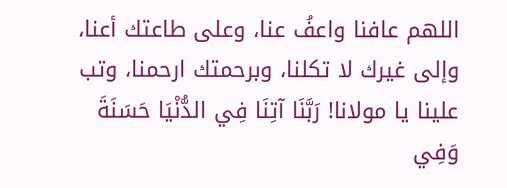اللهم عافنا واعفُ عنا، وعلى طاعتك أعنا، وإلى غيرك لا تكلنا، وبرحمتك ارحمنا، وتب علينا يا مولانا! رَبَّنَا آتِنَا فِي الدُّنْيَا حَسَنَةَ وَفِي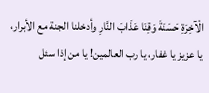الْآخِرَةِ حَسَنَةَ وَقِنَا عَذَابَ النَّارِ وأدخلنا الجنة مع الأبرار، يا عزيز يا غفار، يا رب العالمين! يا من إذا سئل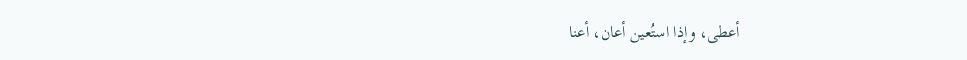أعطى، وإذا استُعين أعان، أعنا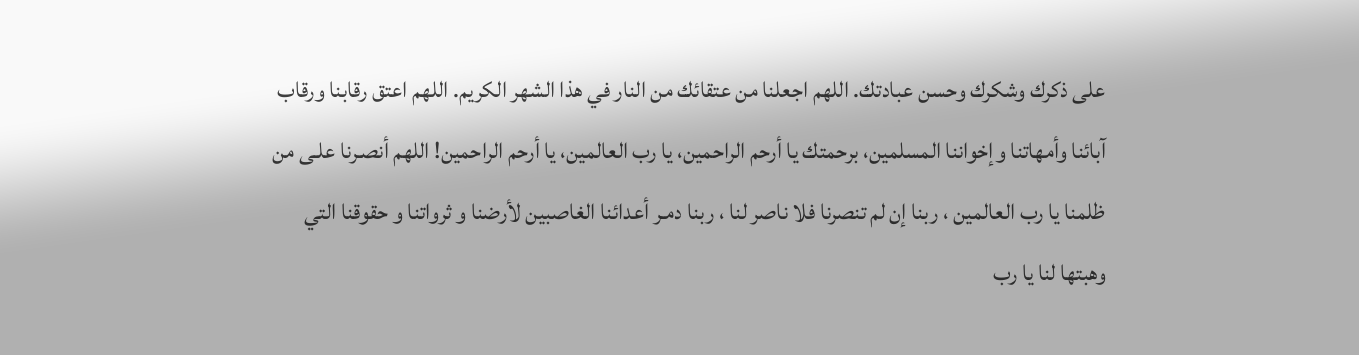على ذكرك وشكرك وحسن عبادتك. اللهم اجعلنا من عتقائك من النار في هذا الشهر الكريم. اللهم اعتق رقابنا ورقاب آبائنا وأمهاتنا وإخواننا المسلمين، برحمتك يا أرحم الراحمين، يا رب العالمين، يا أرحم الراحمين! اللهم أنصـرنا علـى من ظلمنا يا رب العالمين ، ربنا إن لم تنصرنا فلا ناصر لنا ، ربنا دمـر أعدائنا الغاصبين لأرضنا و ثرواتنا و حقوقنا التي وهبتها لنا يا رب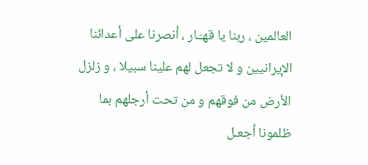العالمين ، ربنا يا قهـّـار ، أنصرنا على أعدائنا الإيرانيين و لا تجعل لهم علينا سبيلا ، و زلزل الأرض من فوقهم و من تحت أرجلهم بما ظلمونا أجعـل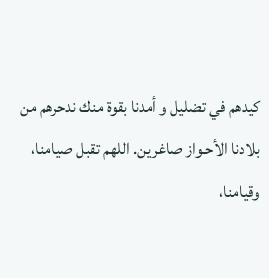كيدهم في تضليل و أمدنا بقوة منك ندحرهم من بلادنا الأحـواز صاغرين. اللهم تقبل صيامنا، وقيامنا،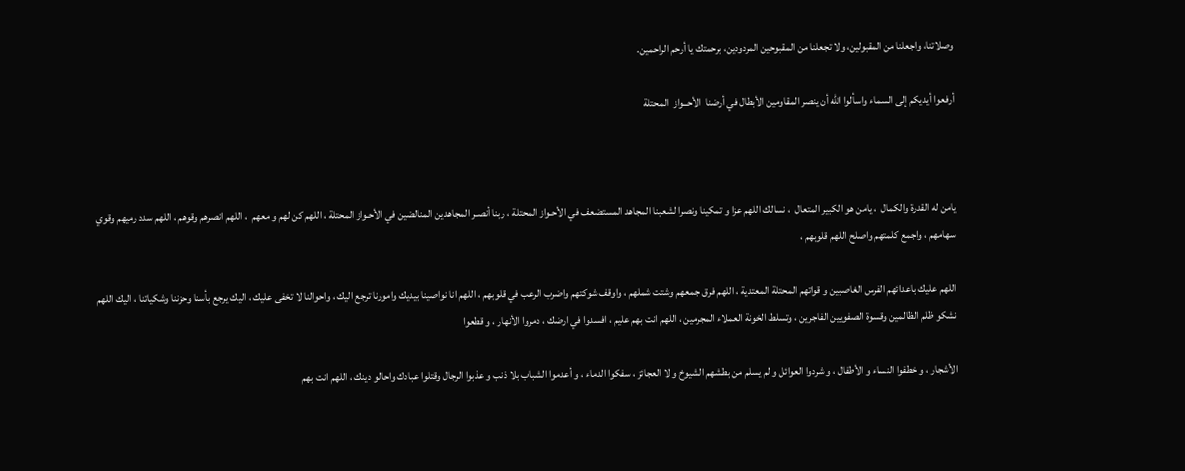وصلاتنا، واجعلنا من المقبولين، ولا تجعلنا من المقبوحين المردودين، برحمتك يا أرحم الراحمين.

أرفعوا أيديكم إلى السماء واسألوا الله أن ينصر المقاومين الأبطال في أرضنا  الأحــواز  المحتلة



يامن له القدرة والكمال  ، يامن هو الكبير المتعال  ، نسالك اللهم عزا و تمكينا ونصرا لشعبنا المجاهد المستضعف في الأحـواز المحتلة ، ربنا أنصـر المجاهدين المنالضين في الأحـواز المحتلة ، اللهم كن لهم و معهم  ، اللهم انصرهم وقوهم ، اللهم سدد رميهم وقوي سهامهم ، واجمع كلمتهم واصلح اللهم قلوبهم ،

اللهم عليك باعدائهم الفرس الغاصبين و قواتهم المحتلة المعتدية ، اللهم فرق جمعهم وشتت شملهم ، واوقف شوكتهم واضرب الرعب في قلوبهم ، اللهم انا نواصينا بيديك وامورنا ترجع اليك ، واحوالنا لا تخفى عليك ، اليك يرجع بأسنا وحزننا وشكياتنا ، اليك اللهم نشكو ظلم الظالمين وقسوة الصفويين الفاجرين ، وتسلط الخونة العملاء المجرمين ، اللهم انت بهم عليم ، افسدوا في ارضك ، دمروا الأنهار ، و قطعوا

الأشجار ، و خطفوا النساء و الأطفال ، و شردوا العوائل و لم يسلم من بطشهم الشيوخ و لا العجائز ، سفكوا الدماء ، و أعدموا الشباب بلا ذنب و عذبوا الرجال وقتلوا عبادك واحالو دينك ، اللهم انت بهم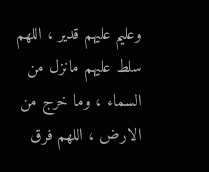وعليم عليهم قدير ، اللهم سلط عليهم مانزل من السماء ، وما خرج من الارض ، اللهم فرق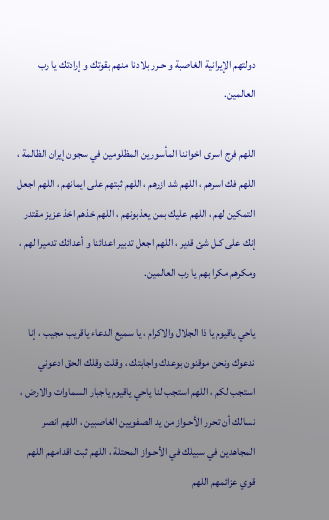دولتهم الإيرانية الغاصبة و حـرر بلادنا منهم بقوتك و إرادتك يا رب العالمين.

اللهم فرج اسرى اخواننا المأسورين المظلومين في سجون إيران الظالمة ، اللهم فك اسرهم ، اللهم شد ازرهم ، اللهم ثبتهم على ايمانهم ، اللهم اجعل التمكين لهم ، اللهم عليك بمن يعذبونهم ، اللهم خذهم اخذ عزيز مقتدر إنك على كـل شئ قدير ، اللهم اجعل تدبير اعدائنا و أعدائك تدميرا لهم ، ومكرهم مكرا بهم يا رب العالمين.

ياحي ياقيوم يا ذا الجلال والاكرام ، يا سميع الدعاء ياقريب مجيب ، إنا ندعوك ونحن موقنون بوعدك واجابتك ، وقلت وقلك الحق ادعوني استجب لكم ، اللهم استجب لنا ياحي ياقيوم ياجبار السماوات والارض ، نسالك أن تحرر الأحـواز من يد الصفويين الغاصبين ، اللهم انصر المجاهدين في سبيلك في الأحـواز المحتلة ، اللهم ثبت اقدامهم اللهم قوي عزائمهم اللهم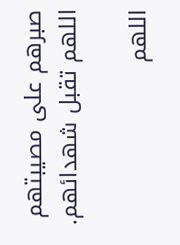صبرهم على مصيبتهم اللهم تقبل شهدائهم.

اللهم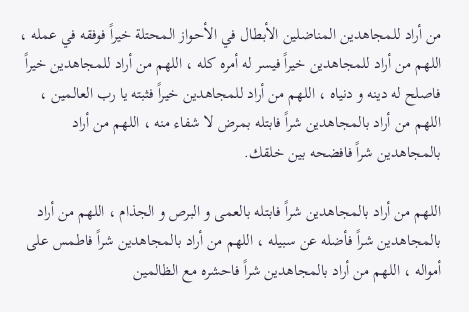من أراد للمجاهدين المناضلين الأبطال في الأحـواز المحتلة خيراً فوفقه في عمله ، اللهم من أراد للمجاهدين خيراً فيسر له أمره كله ، اللهم من أراد للمجاهدين خيراً فاصلح له دينه و دنياه ، اللهم من أراد للمجاهدين خيراً فثبته يا رب العالمين ، اللهم من أراد بالمجاهدين شراً فابتله بمرض لا شفاء منه ، اللهم من أراد بالمجاهدين شراً فافضحه بين خلقك.

اللهم من أراد بالمجاهدين شراً فابتله بالعمى و البرص و الجذام ، اللهم من أراد بالمجاهدين شراً فأضله عن سبيله ، اللهم من أراد بالمجاهدين شراً فاطمس على أمواله ، اللهم من أراد بالمجاهدين شراً فاحشره مع الظالمين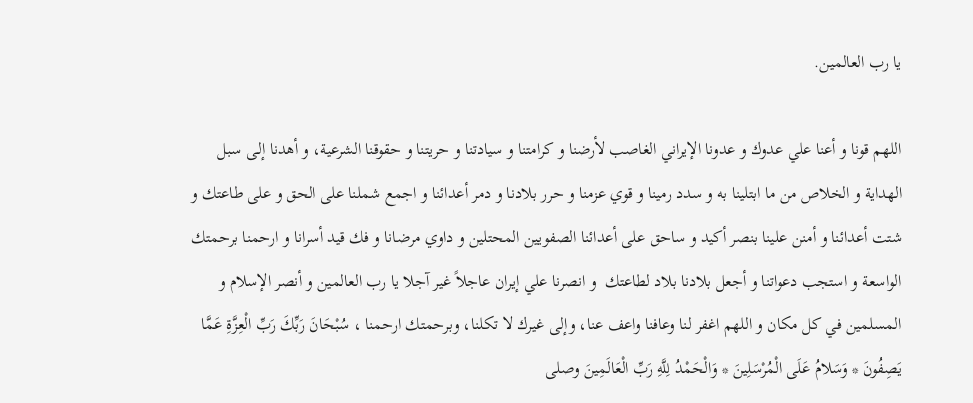يا رب العالمين.

اللهم قونا و أعنا علي عدوك و عدونا الإيراني الغاصب لأرضنا و كرامتنا و سيادتنا و حريتنا و حقوقنا الشرعية، و أهدنا إلـى سبل الهداية و الخلاص من ما ابتلينا به و سدد رمينا و قوي عزمنا و حرر بلادنا و دمر أعدائنا و اجمع شملنا على الحق و على طاعتك و شتت أعدائنا و أمنن علينا بنصر أكيد و ساحق على أعدائنا الصفويين المحتلين و داوي مرضانا و فك قيد أسرانا و ارحمنا برحمتك الواسعة و استجب دعواتنا و أجعل بلادنا بلاد لطاعتك  و انصرنا علي إيران عاجلاً غير آجلا يا رب العالمين و أنصر الإسلام و المسلمين في كل مكان و اللهم اغفر لنا وعافنا واعف عنا، وإلى غيرك لا تكلنا، وبرحمتك ارحمنا ، سُبْحَانَ رَبِّكَ رَبِّ الْعِزَّةِ عَمَّا يَصِفُونَ * وَسَلامُ عَلَى الْمُرْسَلِينَ * وَالْحَمْدُ لِلَّهِ رَبِّ الْعَالَمِينَ وصلى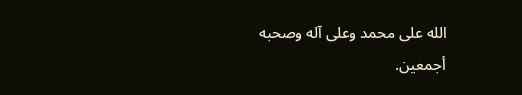الله على محمد وعلى آله وصحبه أجمعين.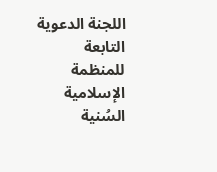اللجنة الدعوية التابعة للمنظمة الإسلامية السُنية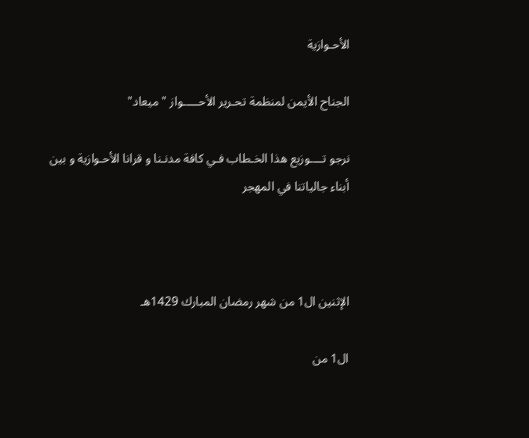الأحـوازية

الجناح الأيمن لمنظمة تحـرير الأحـــــواز "ميعاد"

نرجو تــــوزيع هذا الخـطاب فـي كافة مدنـنا و قرانا الأحـوازية و بين أبناء جالياتنا في المهجر



الإثنين ال1 من شهر رمضان المبارك 1429هـ

ال1 من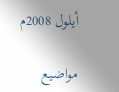أيلول 2008م

مواضيع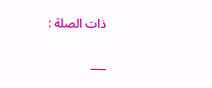ذات الصلة :

___